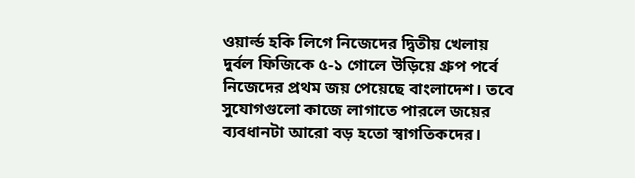ওয়ার্ল্ড হকি লিগে নিজেদের দ্বিতীয় খেলায় দুর্বল ফিজিকে ৫-১ গোলে উড়িয়ে গ্রুপ পর্বে নিজেদের প্রথম জয় পেয়েছে বাংলাদেশ। তবে সুযোগগুলো কাজে লাগাতে পারলে জয়ের ব্যবধানটা আরো বড় হতো স্বাগতিকদের।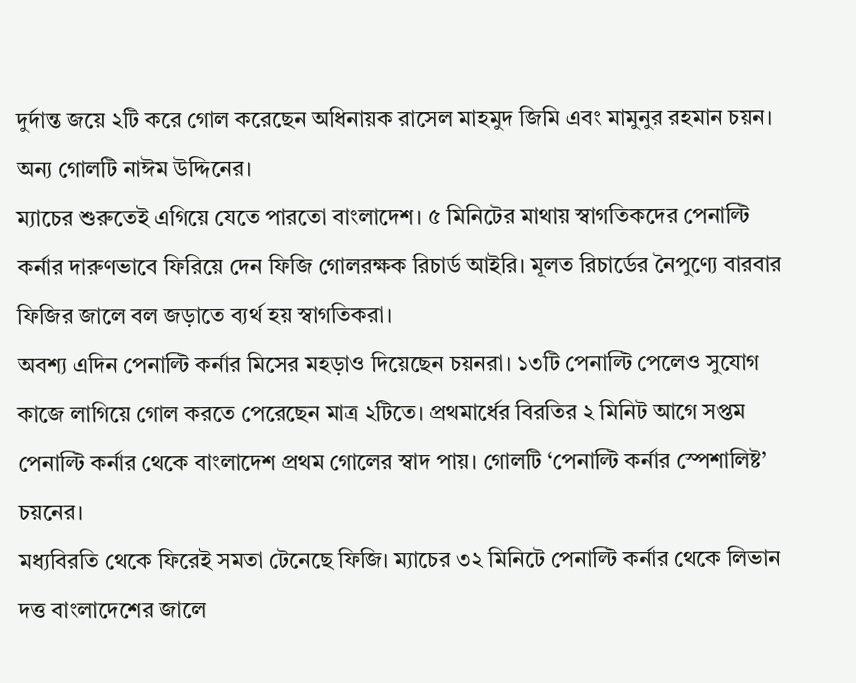দুর্দান্ত জয়ে ২টি করে গোল করেছেন অধিনায়ক রাসেল মাহমুদ জিমি এবং মামুনুর রহমান চয়ন। অন্য গোলটি নাঈম উদ্দিনের।
ম্যাচের শুরুতেই এগিয়ে যেতে পারতো বাংলাদেশ। ৫ মিনিটের মাথায় স্বাগতিকদের পেনাল্টি কর্নার দারুণভাবে ফিরিয়ে দেন ফিজি গোলরক্ষক রিচার্ড আইরি। মূলত রিচার্ডের নৈপুণ্যে বারবার ফিজির জালে বল জড়াতে ব্যর্থ হয় স্বাগতিকরা।
অবশ্য এদিন পেনাল্টি কর্নার মিসের মহড়াও দিয়েছেন চয়নরা। ১৩টি পেনাল্টি পেলেও সুযোগ কাজে লাগিয়ে গোল করতে পেরেছেন মাত্র ২টিতে। প্রথমার্ধের বিরতির ২ মিনিট আগে সপ্তম পেনাল্টি কর্নার থেকে বাংলাদেশ প্রথম গোলের স্বাদ পায়। গোলটি ‘পেনাল্টি কর্নার স্পেশালিষ্ট’ চয়নের।
মধ্যবিরতি থেকে ফিরেই সমতা টেনেছে ফিজি। ম্যাচের ৩২ মিনিটে পেনাল্টি কর্নার থেকে লিভান দত্ত বাংলাদেশের জালে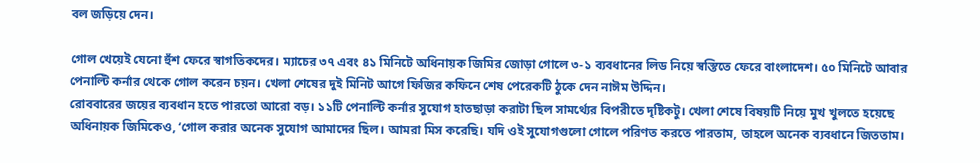বল জড়িয়ে দেন।

গোল খেয়েই যেনো হুঁশ ফেরে স্বাগতিকদের। ম্যাচের ৩৭ এবং ৪১ মিনিটে অধিনায়ক জিমির জোড়া গোলে ৩-১ ব্যবধানের লিড নিয়ে স্বস্তিতে ফেরে বাংলাদেশ। ৫০ মিনিটে আবার পেনাল্টি কর্নার থেকে গোল করেন চয়ন। খেলা শেষের দুই মিনিট আগে ফিজির কফিনে শেষ পেরেকটি ঠুকে দেন নাঈম উদ্দিন।
রোববারের জয়ের ব্যবধান হতে পারতো আরো বড়। ১১টি পেনাল্টি কর্নার সুযোগ হাতছাড়া করাটা ছিল সামর্থ্যের বিপরীতে দৃষ্টিকটু। খেলা শেষে বিষয়টি নিয়ে মুখ খুলতে হয়েছে অধিনায়ক জিমিকেও, ‘গোল করার অনেক সুযোগ আমাদের ছিল। আমরা মিস করেছি। যদি ওই সুযোগগুলো গোলে পরিণত করতে পারতাম, তাহলে অনেক ব্যবধানে জিততাম।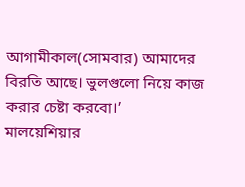আগামীকাল(সোমবার) আমাদের বিরতি আছে। ভুলগুলো নিয়ে কাজ করার চেষ্টা করবো।’
মালয়েশিয়ার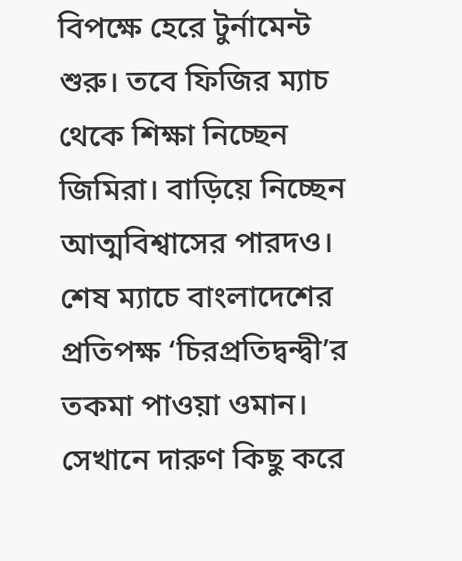বিপক্ষে হেরে টুর্নামেন্ট শুরু। তবে ফিজির ম্যাচ থেকে শিক্ষা নিচ্ছেন জিমিরা। বাড়িয়ে নিচ্ছেন আত্মবিশ্বাসের পারদও। শেষ ম্যাচে বাংলাদেশের প্রতিপক্ষ ‘চিরপ্রতিদ্বন্দ্বী’র তকমা পাওয়া ওমান। সেখানে দারুণ কিছু করে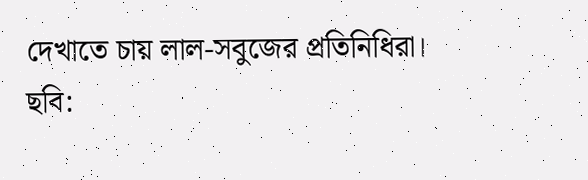দেখাতে চায় লাল-সবুজের প্রতিনিধিরা।
ছবি: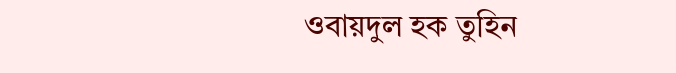ওবায়দুল হক তুহিন